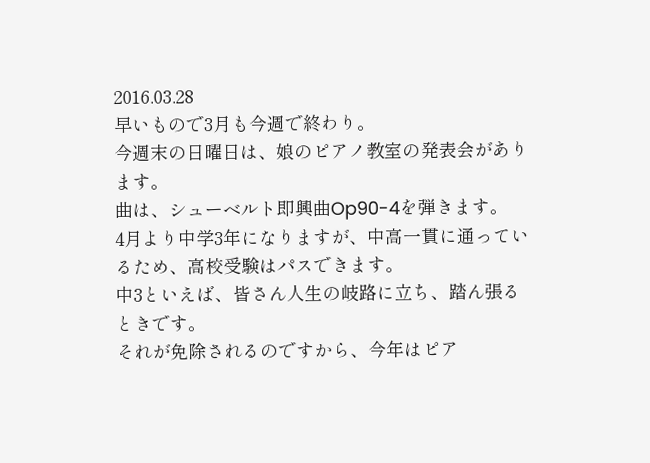2016.03.28
早いもので3月も今週で終わり。
今週末の日曜日は、娘のピアノ教室の発表会があります。
曲は、シューベルト即興曲Op90-4を弾きます。
4月より中学3年になりますが、中高一貫に通っているため、高校受験はパスできます。
中3といえば、皆さん人生の岐路に立ち、踏ん張るときです。
それが免除されるのですから、今年はピア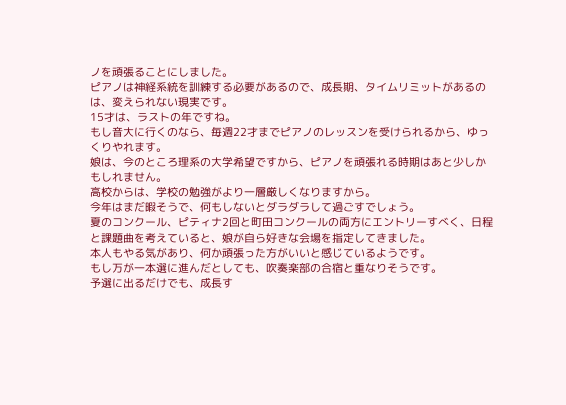ノを頑張ることにしました。
ピアノは神経系統を訓練する必要があるので、成長期、タイムリミットがあるのは、変えられない現実です。
15才は、ラストの年ですね。
もし音大に行くのなら、毎週22才までピアノのレッスンを受けられるから、ゆっくりやれます。
娘は、今のところ理系の大学希望ですから、ピアノを頑張れる時期はあと少しかもしれません。
高校からは、学校の勉強がより一層厳しくなりますから。
今年はまだ暇そうで、何もしないとダラダラして過ごすでしょう。
夏のコンクール、ピティナ2回と町田コンクールの両方にエントリーすべく、日程と課題曲を考えていると、娘が自ら好きな会場を指定してきました。
本人もやる気があり、何か頑張った方がいいと感じているようです。
もし万が一本選に進んだとしても、吹奏楽部の合宿と重なりそうです。
予選に出るだけでも、成長す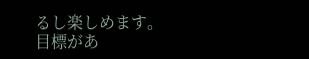るし楽しめます。
目標があ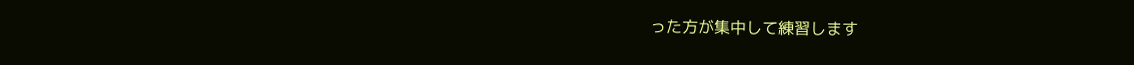った方が集中して練習します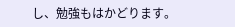し、勉強もはかどります。